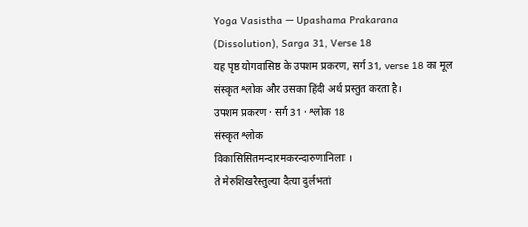Yoga Vasistha — Upashama Prakarana (Dissolution), Sarga 31, Verse 18
यह पृष्ठ योगवासिष्ठ के उपशम प्रकरण, सर्ग 31, verse 18 का मूल संस्कृत श्लोक और उसका हिंदी अर्थ प्रस्तुत करता है।
उपशम प्रकरण · सर्ग 31 · श्लोक 18
संस्कृत श्लोक
विकासिसितमन्दारमकरन्दारुणानिलाः ।
ते मेरुशिखरैस्तुल्या दैत्या दुर्लभतां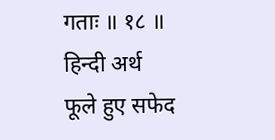गताः ॥ १८ ॥
हिन्दी अर्थ
फूले हुए सफेद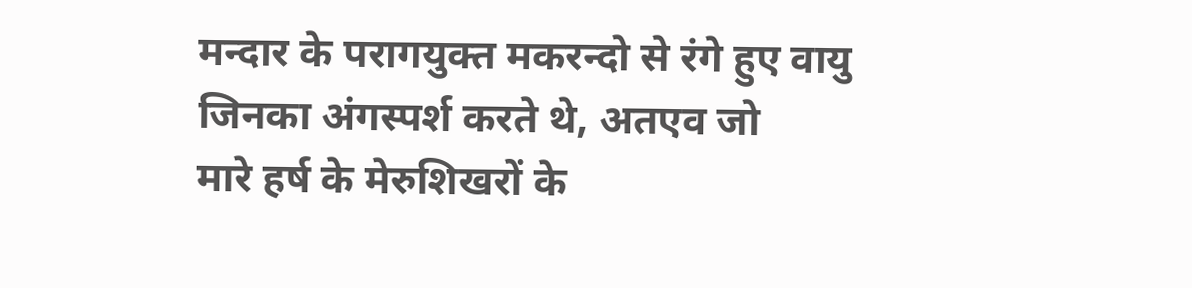मन्दार के परागयुक्त मकरन्दो से रंगे हुए वायु जिनका अंगस्पर्श करते थे, अतएव जो
मारे हर्ष के मेरुशिखरों के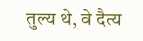तुल्य थे, वे दैत्य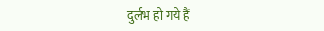दुर्लभ हो गये हैं